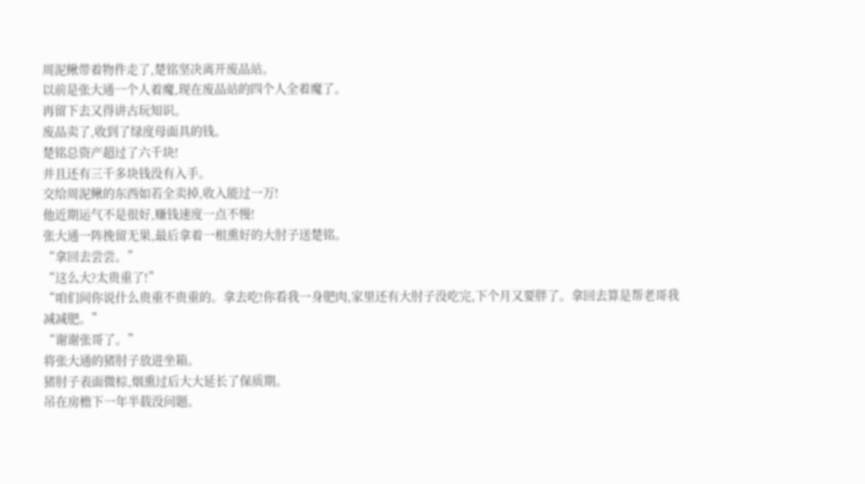周泥鳅带着物件走了,楚铭坚决离开废品站。
以前是张大通一个人着魔,现在废品站的四个人全着魔了。
再留下去又得讲古玩知识。
废品卖了,收到了绿度母面具的钱。
楚铭总资产超过了六千块!
并且还有三千多块钱没有入手。
交给周泥鳅的东西如若全卖掉,收入能过一万!
他近期运气不是很好,赚钱速度一点不慢!
张大通一阵挽留无果,最后拿着一根熏好的大肘子送楚铭。
“拿回去尝尝。”
“这么大?太贵重了!”
“咱们间你说什么贵重不贵重的。拿去吃!你看我一身肥肉,家里还有大肘子没吃完,下个月又要胖了。拿回去算是帮老哥我减减肥。”
“谢谢张哥了。”
将张大通的猪肘子放进坐箱。
猪肘子表面微棕,烟熏过后大大延长了保质期。
吊在房檐下一年半载没问题。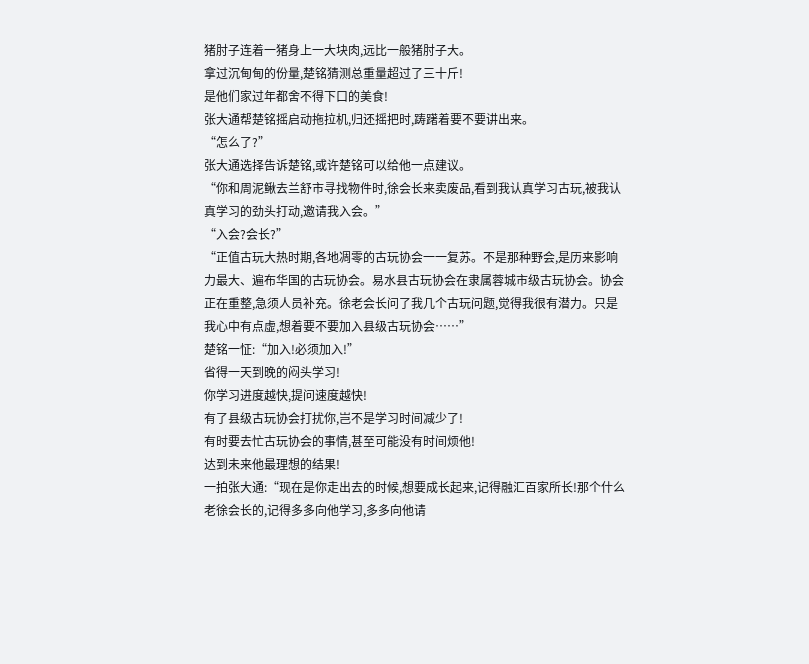猪肘子连着一猪身上一大块肉,远比一般猪肘子大。
拿过沉甸甸的份量,楚铭猜测总重量超过了三十斤!
是他们家过年都舍不得下口的美食!
张大通帮楚铭摇启动拖拉机,归还摇把时,踌躇着要不要讲出来。
“怎么了?”
张大通选择告诉楚铭,或许楚铭可以给他一点建议。
“你和周泥鳅去兰舒市寻找物件时,徐会长来卖废品,看到我认真学习古玩,被我认真学习的劲头打动,邀请我入会。”
“入会?会长?”
“正值古玩大热时期,各地凋零的古玩协会一一复苏。不是那种野会,是历来影响力最大、遍布华国的古玩协会。易水县古玩协会在隶属蓉城市级古玩协会。协会正在重整,急须人员补充。徐老会长问了我几个古玩问题,觉得我很有潜力。只是我心中有点虚,想着要不要加入县级古玩协会……”
楚铭一怔:“加入!必须加入!”
省得一天到晚的闷头学习!
你学习进度越快,提问速度越快!
有了县级古玩协会打扰你,岂不是学习时间减少了!
有时要去忙古玩协会的事情,甚至可能没有时间烦他!
达到未来他最理想的结果!
一拍张大通:“现在是你走出去的时候,想要成长起来,记得融汇百家所长!那个什么老徐会长的,记得多多向他学习,多多向他请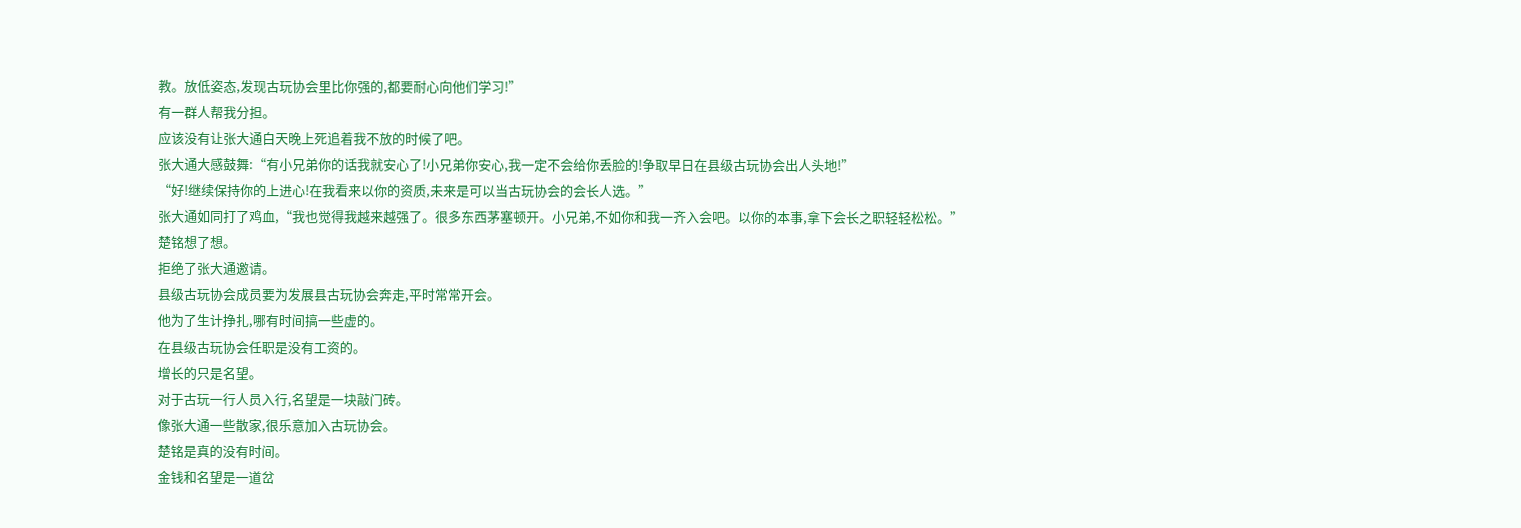教。放低姿态,发现古玩协会里比你强的,都要耐心向他们学习!”
有一群人帮我分担。
应该没有让张大通白天晚上死追着我不放的时候了吧。
张大通大感鼓舞:“有小兄弟你的话我就安心了!小兄弟你安心,我一定不会给你丢脸的!争取早日在县级古玩协会出人头地!”
“好!继续保持你的上进心!在我看来以你的资质,未来是可以当古玩协会的会长人选。”
张大通如同打了鸡血,“我也觉得我越来越强了。很多东西茅塞顿开。小兄弟,不如你和我一齐入会吧。以你的本事,拿下会长之职轻轻松松。”
楚铭想了想。
拒绝了张大通邀请。
县级古玩协会成员要为发展县古玩协会奔走,平时常常开会。
他为了生计挣扎,哪有时间搞一些虚的。
在县级古玩协会任职是没有工资的。
增长的只是名望。
对于古玩一行人员入行,名望是一块敲门砖。
像张大通一些散家,很乐意加入古玩协会。
楚铭是真的没有时间。
金钱和名望是一道岔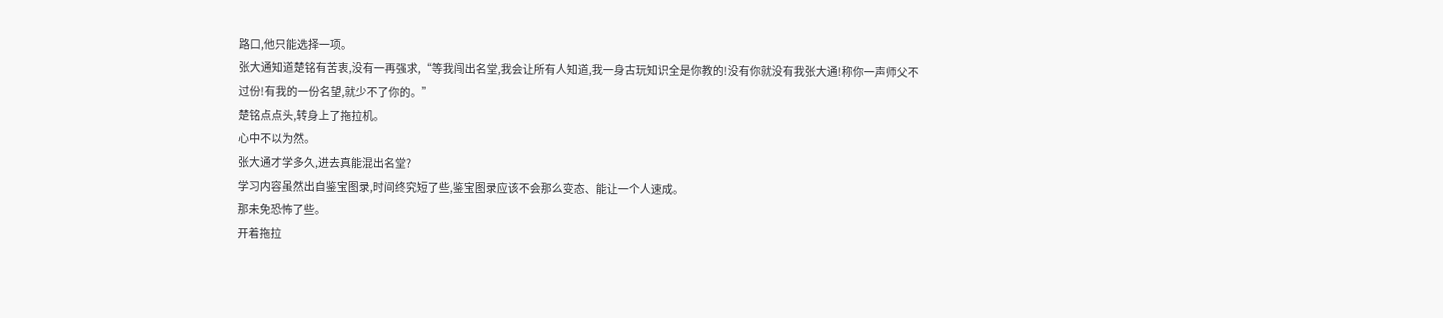路口,他只能选择一项。
张大通知道楚铭有苦衷,没有一再强求,“等我闯出名堂,我会让所有人知道,我一身古玩知识全是你教的!没有你就没有我张大通!称你一声师父不过份!有我的一份名望,就少不了你的。”
楚铭点点头,转身上了拖拉机。
心中不以为然。
张大通才学多久,进去真能混出名堂?
学习内容虽然出自鉴宝图录,时间终究短了些,鉴宝图录应该不会那么变态、能让一个人速成。
那未免恐怖了些。
开着拖拉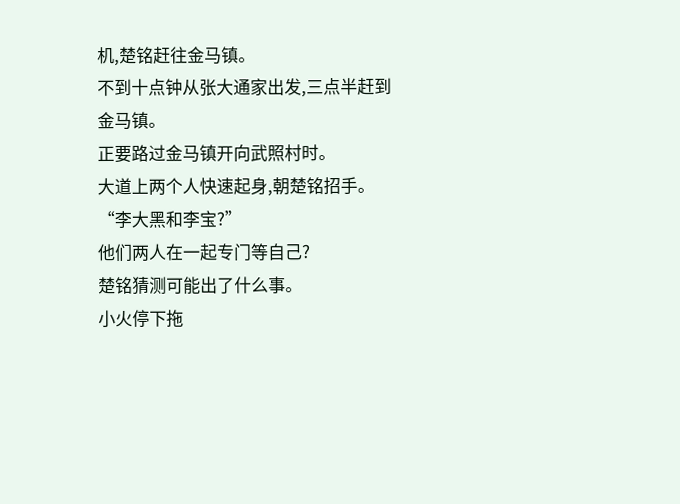机,楚铭赶往金马镇。
不到十点钟从张大通家出发,三点半赶到金马镇。
正要路过金马镇开向武照村时。
大道上两个人快速起身,朝楚铭招手。
“李大黑和李宝?”
他们两人在一起专门等自己?
楚铭猜测可能出了什么事。
小火停下拖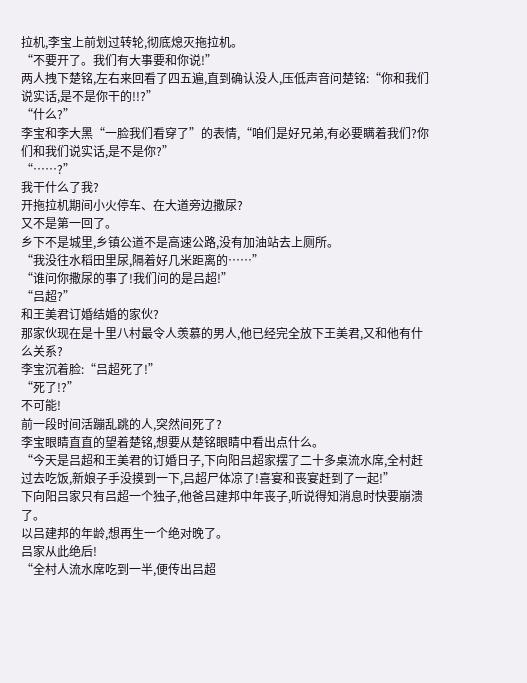拉机,李宝上前划过转轮,彻底熄灭拖拉机。
“不要开了。我们有大事要和你说!”
两人拽下楚铭,左右来回看了四五遍,直到确认没人,压低声音问楚铭:“你和我们说实话,是不是你干的!!?”
“什么?”
李宝和李大黑“一脸我们看穿了”的表情,“咱们是好兄弟,有必要瞒着我们?你们和我们说实话,是不是你?”
“……?”
我干什么了我?
开拖拉机期间小火停车、在大道旁边撒尿?
又不是第一回了。
乡下不是城里,乡镇公道不是高速公路,没有加油站去上厕所。
“我没往水稻田里尿,隔着好几米距离的……”
“谁问你撒尿的事了!我们问的是吕超!”
“吕超?”
和王美君订婚结婚的家伙?
那家伙现在是十里八村最令人羡慕的男人,他已经完全放下王美君,又和他有什么关系?
李宝沉着脸:“吕超死了!”
“死了!?”
不可能!
前一段时间活蹦乱跳的人,突然间死了?
李宝眼睛直直的望着楚铭,想要从楚铭眼睛中看出点什么。
“今天是吕超和王美君的订婚日子,下向阳吕超家摆了二十多桌流水席,全村赶过去吃饭,新娘子手没摸到一下,吕超尸体凉了!喜宴和丧宴赶到了一起!”
下向阳吕家只有吕超一个独子,他爸吕建邦中年丧子,听说得知消息时快要崩溃了。
以吕建邦的年龄,想再生一个绝对晚了。
吕家从此绝后!
“全村人流水席吃到一半,便传出吕超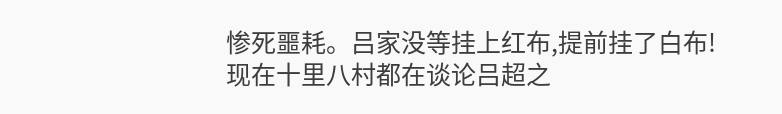惨死噩耗。吕家没等挂上红布,提前挂了白布!现在十里八村都在谈论吕超之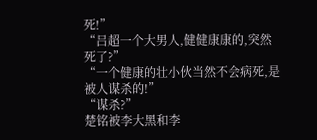死!”
“吕超一个大男人,健健康康的,突然死了?”
“一个健康的壮小伙当然不会病死,是被人谋杀的!”
“谋杀?”
楚铭被李大黑和李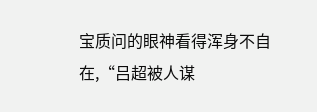宝质问的眼神看得浑身不自在,“吕超被人谋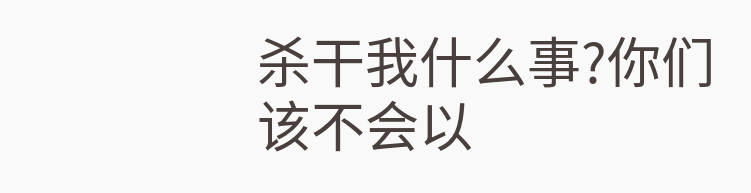杀干我什么事?你们该不会以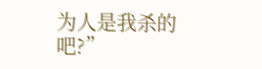为人是我杀的吧?”